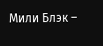Мили Блэк –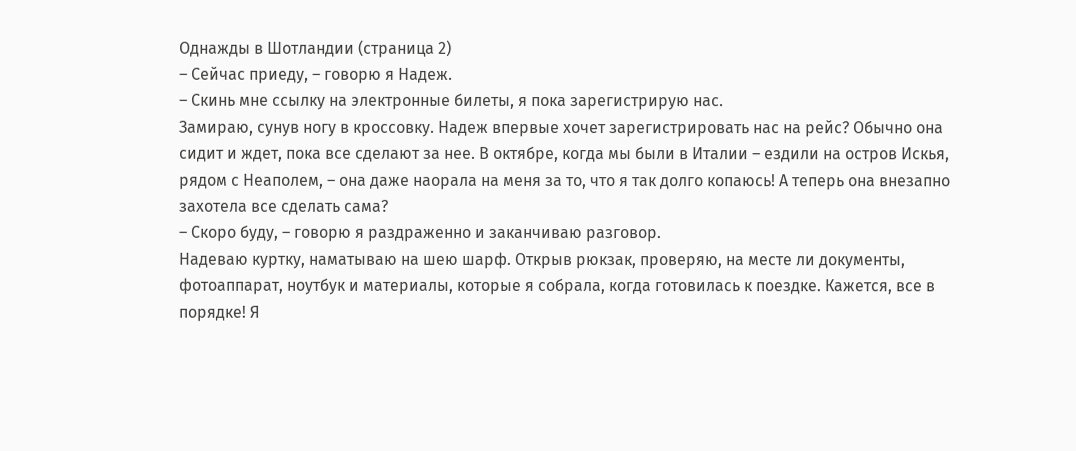Однажды в Шотландии (страница 2)
– Сейчас приеду, – говорю я Надеж.
– Скинь мне ссылку на электронные билеты, я пока зарегистрирую нас.
Замираю, сунув ногу в кроссовку. Надеж впервые хочет зарегистрировать нас на рейс? Обычно она сидит и ждет, пока все сделают за нее. В октябре, когда мы были в Италии – ездили на остров Искья, рядом с Неаполем, – она даже наорала на меня за то, что я так долго копаюсь! А теперь она внезапно захотела все сделать сама?
– Скоро буду, – говорю я раздраженно и заканчиваю разговор.
Надеваю куртку, наматываю на шею шарф. Открыв рюкзак, проверяю, на месте ли документы, фотоаппарат, ноутбук и материалы, которые я собрала, когда готовилась к поездке. Кажется, все в порядке! Я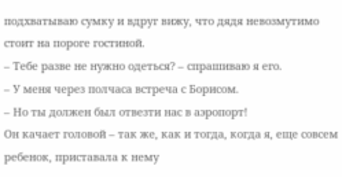подхватываю сумку и вдруг вижу, что дядя невозмутимо стоит на пороге гостиной.
– Тебе разве не нужно одеться? – спрашиваю я его.
– У меня через полчаса встреча с Борисом.
– Но ты должен был отвезти нас в аэропорт!
Он качает головой – так же, как и тогда, когда я, еще совсем ребенок, приставала к нему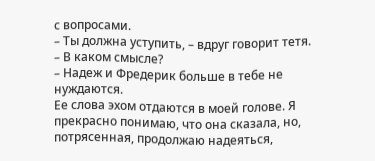с вопросами.
– Ты должна уступить, – вдруг говорит тетя.
– В каком смысле?
– Надеж и Фредерик больше в тебе не нуждаются.
Ее слова эхом отдаются в моей голове. Я прекрасно понимаю, что она сказала, но, потрясенная, продолжаю надеяться,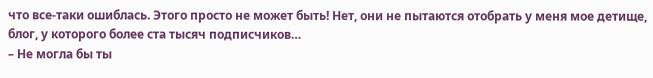что все-таки ошиблась. Этого просто не может быть! Нет, они не пытаются отобрать у меня мое детище, блог, у которого более ста тысяч подписчиков…
– Не могла бы ты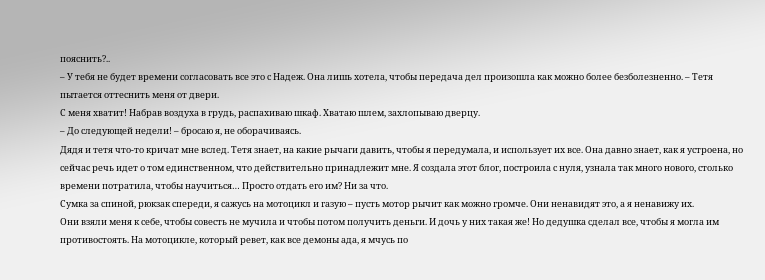пояснить?..
– У тебя не будет времени согласовать все это с Надеж. Она лишь хотела, чтобы передача дел произошла как можно более безболезненно. – Тетя пытается оттеснить меня от двери.
С меня хватит! Набрав воздуха в грудь, распахиваю шкаф. Хватаю шлем, захлопываю дверцу.
– До следующей недели! – бросаю я, не оборачиваясь.
Дядя и тетя что-то кричат мне вслед. Тетя знает, на какие рычаги давить, чтобы я передумала, и использует их все. Она давно знает, как я устроена, но сейчас речь идет о том единственном, что действительно принадлежит мне. Я создала этот блог, построила с нуля, узнала так много нового, столько времени потратила, чтобы научиться… Просто отдать его им? Ни за что.
Сумка за спиной, рюкзак спереди, я сажусь на мотоцикл и газую – пусть мотор рычит как можно громче. Они ненавидят это, а я ненавижу их.
Они взяли меня к себе, чтобы совесть не мучила и чтобы потом получить деньги. И дочь у них такая же! Но дедушка сделал все, чтобы я могла им противостоять. На мотоцикле, который ревет, как все демоны ада, я мчусь по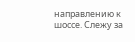направлению к шоссе. Слежу за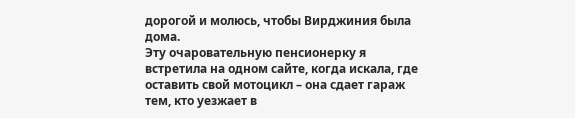дорогой и молюсь, чтобы Вирджиния была дома.
Эту очаровательную пенсионерку я встретила на одном сайте, когда искала, где оставить свой мотоцикл – она сдает гараж тем, кто уезжает в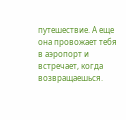путешествие. А еще она провожает тебя в аэропорт и встречает, когда возвращаешься.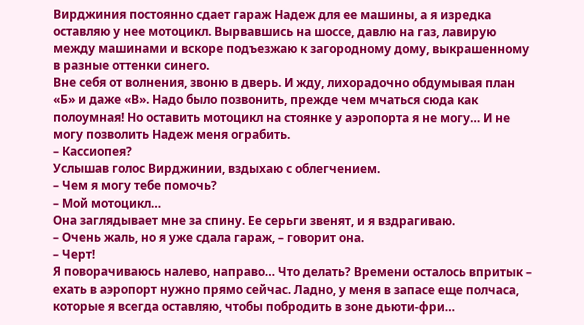Вирджиния постоянно сдает гараж Надеж для ее машины, а я изредка оставляю у нее мотоцикл. Вырвавшись на шоссе, давлю на газ, лавирую между машинами и вскоре подъезжаю к загородному дому, выкрашенному в разные оттенки синего.
Вне себя от волнения, звоню в дверь. И жду, лихорадочно обдумывая план «Б» и даже «В». Надо было позвонить, прежде чем мчаться сюда как полоумная! Но оставить мотоцикл на стоянке у аэропорта я не могу… И не могу позволить Надеж меня ограбить.
– Кассиопея?
Услышав голос Вирджинии, вздыхаю с облегчением.
– Чем я могу тебе помочь?
– Мой мотоцикл…
Она заглядывает мне за спину. Ее серьги звенят, и я вздрагиваю.
– Очень жаль, но я уже сдала гараж, – говорит она.
– Черт!
Я поворачиваюсь налево, направо… Что делать? Времени осталось впритык – ехать в аэропорт нужно прямо сейчас. Ладно, у меня в запасе еще полчаса, которые я всегда оставляю, чтобы побродить в зоне дьюти-фри…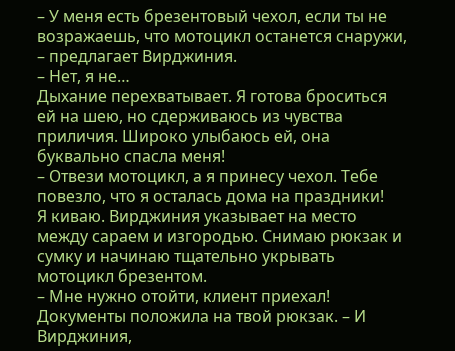– У меня есть брезентовый чехол, если ты не возражаешь, что мотоцикл останется снаружи, – предлагает Вирджиния.
– Нет, я не…
Дыхание перехватывает. Я готова броситься ей на шею, но сдерживаюсь из чувства приличия. Широко улыбаюсь ей, она буквально спасла меня!
– Отвези мотоцикл, а я принесу чехол. Тебе повезло, что я осталась дома на праздники!
Я киваю. Вирджиния указывает на место между сараем и изгородью. Снимаю рюкзак и сумку и начинаю тщательно укрывать мотоцикл брезентом.
– Мне нужно отойти, клиент приехал! Документы положила на твой рюкзак. – И Вирджиния,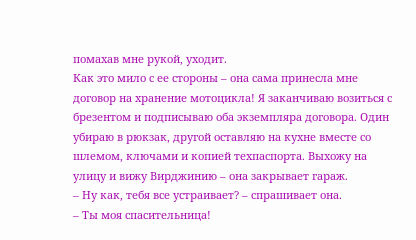помахав мне рукой, уходит.
Как это мило с ее стороны – она сама принесла мне договор на хранение мотоцикла! Я заканчиваю возиться с брезентом и подписываю оба экземпляра договора. Один убираю в рюкзак, другой оставляю на кухне вместе со шлемом, ключами и копией техпаспорта. Выхожу на улицу и вижу Вирджинию – она закрывает гараж.
– Ну как, тебя все устраивает? – спрашивает она.
– Ты моя спасительница!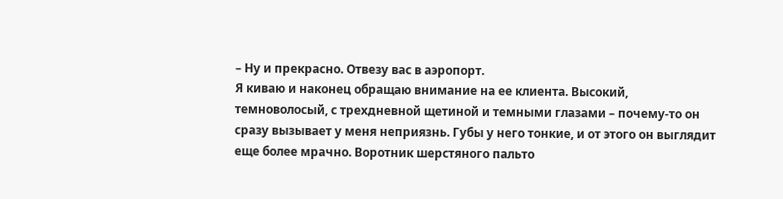– Ну и прекрасно. Отвезу вас в аэропорт.
Я киваю и наконец обращаю внимание на ее клиента. Высокий, темноволосый, с трехдневной щетиной и темными глазами – почему-то он сразу вызывает у меня неприязнь. Губы у него тонкие, и от этого он выглядит еще более мрачно. Воротник шерстяного пальто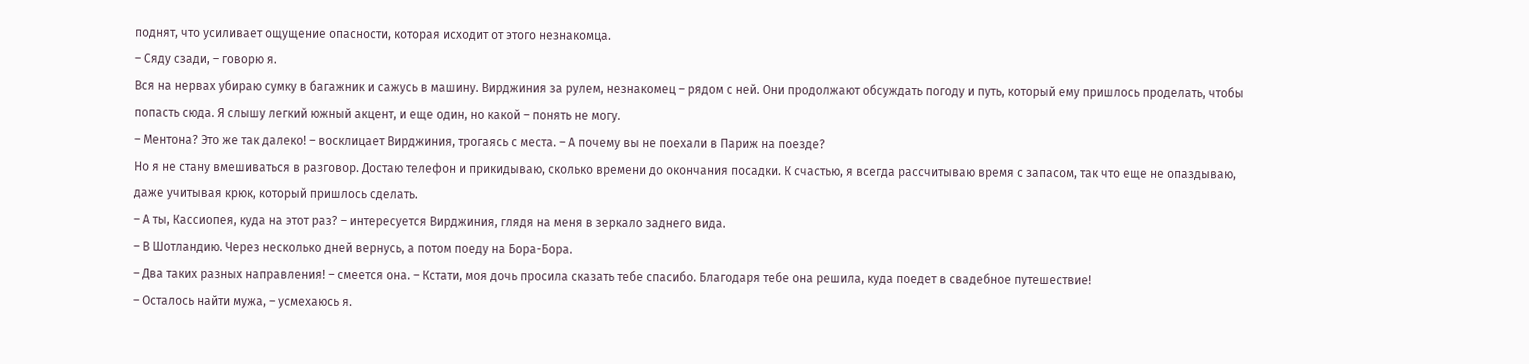поднят, что усиливает ощущение опасности, которая исходит от этого незнакомца.
– Сяду сзади, – говорю я.
Вся на нервах убираю сумку в багажник и сажусь в машину. Вирджиния за рулем, незнакомец – рядом с ней. Они продолжают обсуждать погоду и путь, который ему пришлось проделать, чтобы попасть сюда. Я слышу легкий южный акцент, и еще один, но какой – понять не могу.
– Ментона? Это же так далеко! – восклицает Вирджиния, трогаясь с места. – А почему вы не поехали в Париж на поезде?
Но я не стану вмешиваться в разговор. Достаю телефон и прикидываю, сколько времени до окончания посадки. К счастью, я всегда рассчитываю время с запасом, так что еще не опаздываю, даже учитывая крюк, который пришлось сделать.
– А ты, Кассиопея, куда на этот раз? – интересуется Вирджиния, глядя на меня в зеркало заднего вида.
– В Шотландию. Через несколько дней вернусь, а потом поеду на Бора-Бора.
– Два таких разных направления! – смеется она. – Кстати, моя дочь просила сказать тебе спасибо. Благодаря тебе она решила, куда поедет в свадебное путешествие!
– Осталось найти мужа, – усмехаюсь я.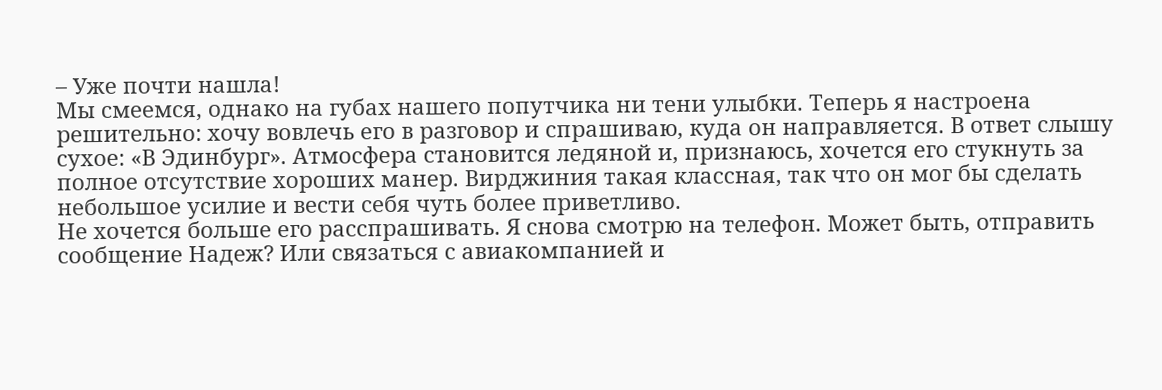– Уже почти нашла!
Мы смеемся, однако на губах нашего попутчика ни тени улыбки. Теперь я настроена решительно: хочу вовлечь его в разговор и спрашиваю, куда он направляется. В ответ слышу сухое: «В Эдинбург». Атмосфера становится ледяной и, признаюсь, хочется его стукнуть за полное отсутствие хороших манер. Вирджиния такая классная, так что он мог бы сделать небольшое усилие и вести себя чуть более приветливо.
Не хочется больше его расспрашивать. Я снова смотрю на телефон. Может быть, отправить сообщение Надеж? Или связаться с авиакомпанией и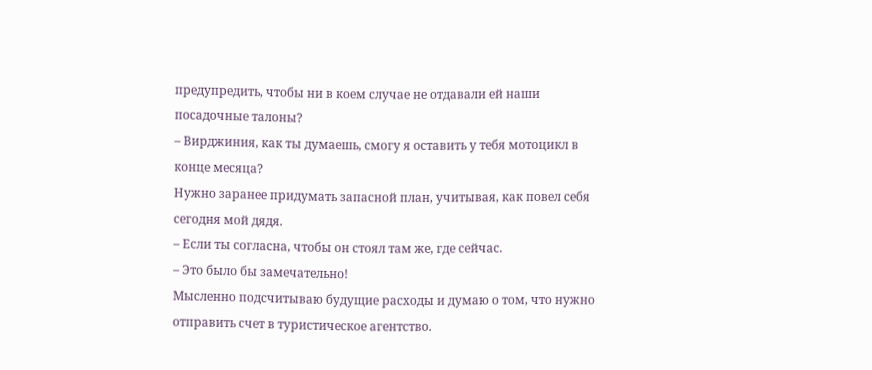предупредить, чтобы ни в коем случае не отдавали ей наши посадочные талоны?
– Вирджиния, как ты думаешь, смогу я оставить у тебя мотоцикл в конце месяца?
Нужно заранее придумать запасной план, учитывая, как повел себя сегодня мой дядя.
– Если ты согласна, чтобы он стоял там же, где сейчас.
– Это было бы замечательно!
Мысленно подсчитываю будущие расходы и думаю о том, что нужно отправить счет в туристическое агентство.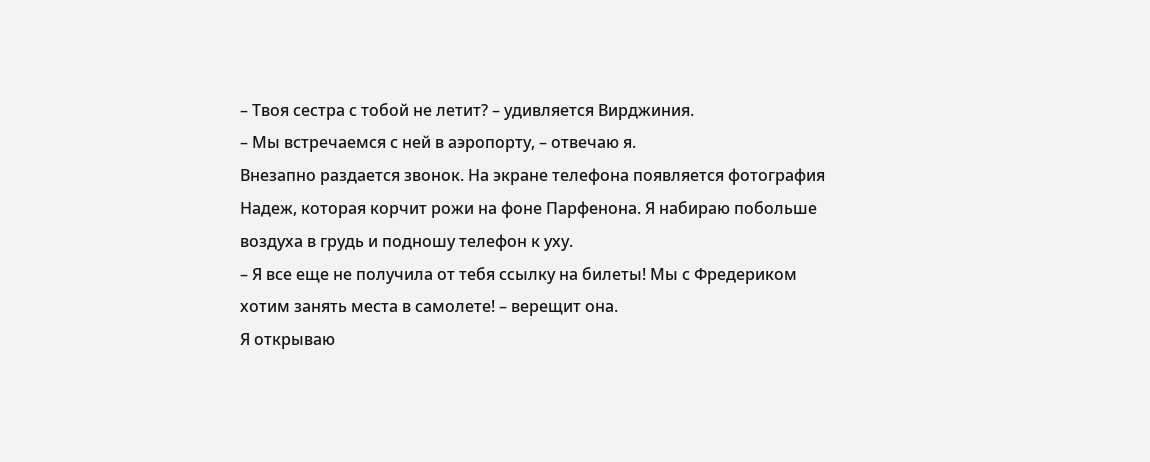– Твоя сестра с тобой не летит? – удивляется Вирджиния.
– Мы встречаемся с ней в аэропорту, – отвечаю я.
Внезапно раздается звонок. На экране телефона появляется фотография Надеж, которая корчит рожи на фоне Парфенона. Я набираю побольше воздуха в грудь и подношу телефон к уху.
– Я все еще не получила от тебя ссылку на билеты! Мы с Фредериком хотим занять места в самолете! – верещит она.
Я открываю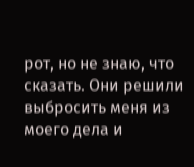рот, но не знаю, что сказать. Они решили выбросить меня из моего дела и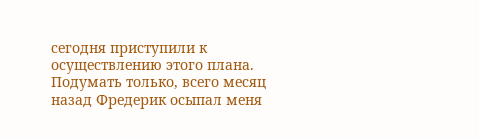сегодня приступили к осуществлению этого плана. Подумать только, всего месяц назад Фредерик осыпал меня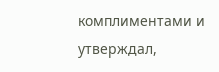комплиментами и утверждал,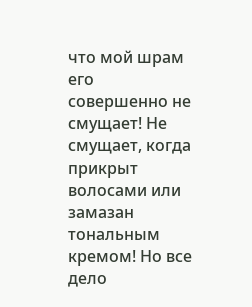что мой шрам его совершенно не смущает! Не смущает, когда прикрыт волосами или замазан тональным кремом! Но все дело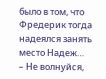было в том, что Фредерик тогда надеялся занять место Надеж…
– Не волнуйся,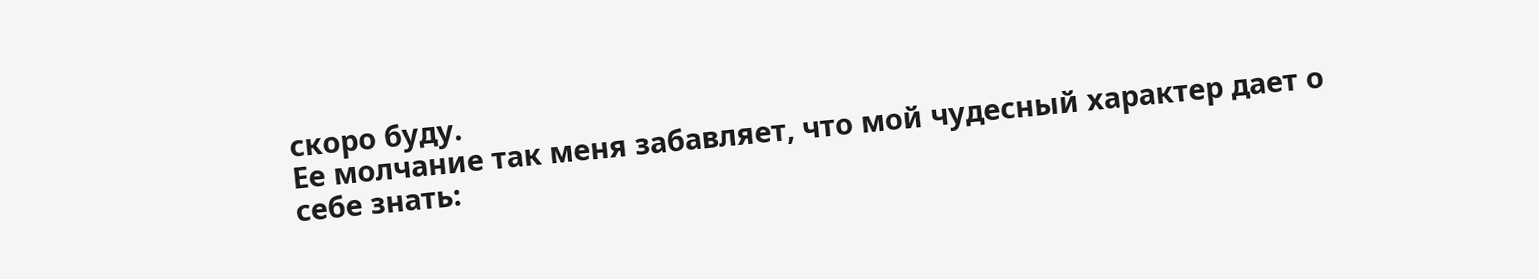скоро буду.
Ее молчание так меня забавляет, что мой чудесный характер дает о себе знать: